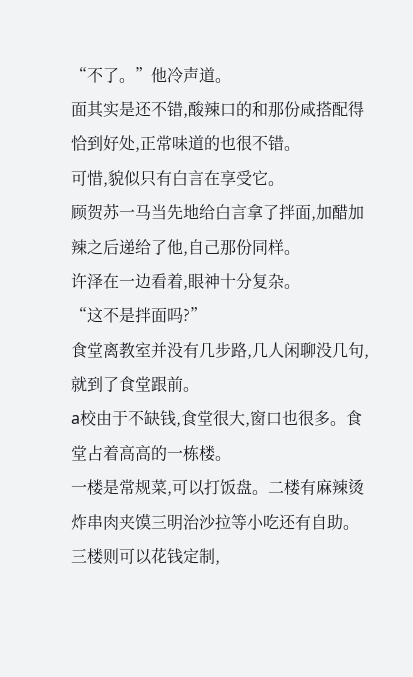“不了。”他冷声道。
面其实是还不错,酸辣口的和那份咸搭配得恰到好处,正常味道的也很不错。
可惜,貌似只有白言在享受它。
顾贺苏一马当先地给白言拿了拌面,加醋加辣之后递给了他,自己那份同样。
许泽在一边看着,眼神十分复杂。
“这不是拌面吗?”
食堂离教室并没有几步路,几人闲聊没几句,就到了食堂跟前。
a校由于不缺钱,食堂很大,窗口也很多。食堂占着高高的一栋楼。
一楼是常规菜,可以打饭盘。二楼有麻辣烫炸串肉夹馍三明治沙拉等小吃还有自助。三楼则可以花钱定制,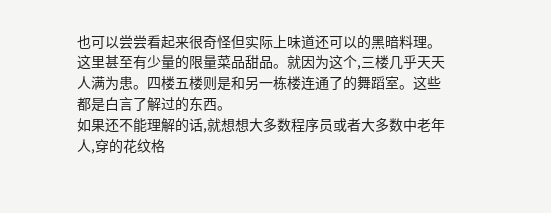也可以尝尝看起来很奇怪但实际上味道还可以的黑暗料理。这里甚至有少量的限量菜品甜品。就因为这个,三楼几乎天天人满为患。四楼五楼则是和另一栋楼连通了的舞蹈室。这些都是白言了解过的东西。
如果还不能理解的话,就想想大多数程序员或者大多数中老年人,穿的花纹格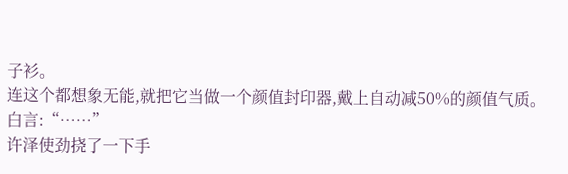子衫。
连这个都想象无能,就把它当做一个颜值封印器,戴上自动减50%的颜值气质。
白言:“……”
许泽使劲挠了一下手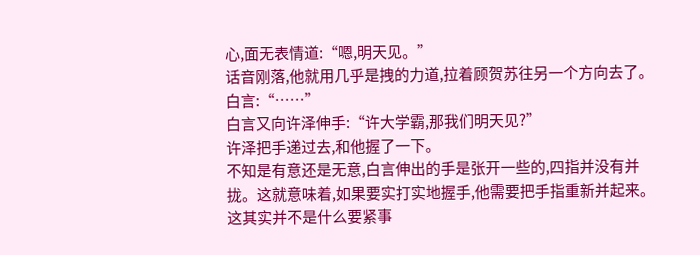心,面无表情道:“嗯,明天见。”
话音刚落,他就用几乎是拽的力道,拉着顾贺苏往另一个方向去了。
白言:“……”
白言又向许泽伸手:“许大学霸,那我们明天见?”
许泽把手递过去,和他握了一下。
不知是有意还是无意,白言伸出的手是张开一些的,四指并没有并拢。这就意味着,如果要实打实地握手,他需要把手指重新并起来。这其实并不是什么要紧事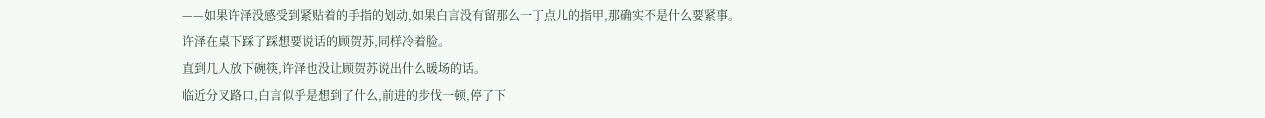——如果许泽没感受到紧贴着的手指的划动,如果白言没有留那么一丁点儿的指甲,那确实不是什么要紧事。
许泽在桌下踩了踩想要说话的顾贺苏,同样冷着脸。
直到几人放下碗筷,许泽也没让顾贺苏说出什么暖场的话。
临近分叉路口,白言似乎是想到了什么,前进的步伐一顿,停了下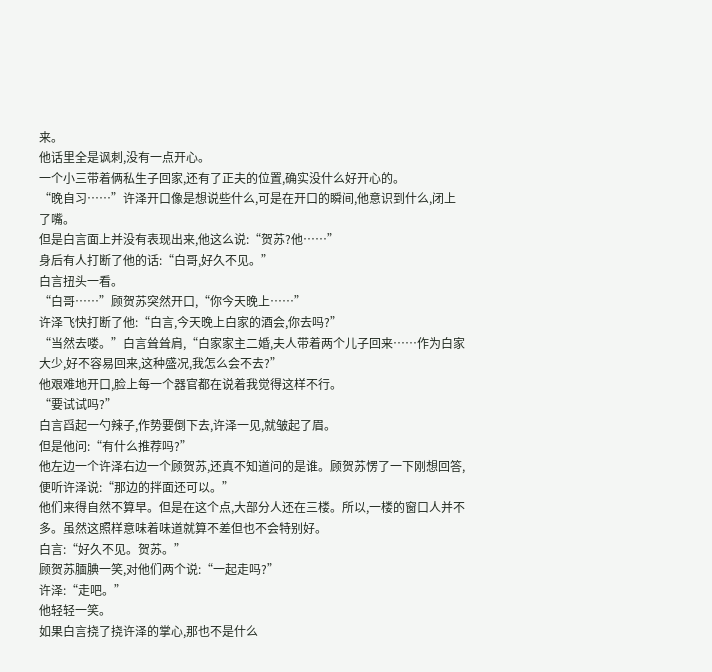来。
他话里全是讽刺,没有一点开心。
一个小三带着俩私生子回家,还有了正夫的位置,确实没什么好开心的。
“晚自习……”许泽开口像是想说些什么,可是在开口的瞬间,他意识到什么,闭上了嘴。
但是白言面上并没有表现出来,他这么说:“贺苏?他……”
身后有人打断了他的话:“白哥,好久不见。”
白言扭头一看。
“白哥……”顾贺苏突然开口,“你今天晚上……”
许泽飞快打断了他:“白言,今天晚上白家的酒会,你去吗?”
“当然去喽。”白言耸耸肩,“白家家主二婚,夫人带着两个儿子回来……作为白家大少,好不容易回来,这种盛况,我怎么会不去?”
他艰难地开口,脸上每一个器官都在说着我觉得这样不行。
“要试试吗?”
白言舀起一勺辣子,作势要倒下去,许泽一见,就皱起了眉。
但是他问:“有什么推荐吗?”
他左边一个许泽右边一个顾贺苏,还真不知道问的是谁。顾贺苏愣了一下刚想回答,便听许泽说:“那边的拌面还可以。”
他们来得自然不算早。但是在这个点,大部分人还在三楼。所以,一楼的窗口人并不多。虽然这照样意味着味道就算不差但也不会特别好。
白言:“好久不见。贺苏。”
顾贺苏腼腆一笑,对他们两个说:“一起走吗?”
许泽:“走吧。”
他轻轻一笑。
如果白言挠了挠许泽的掌心,那也不是什么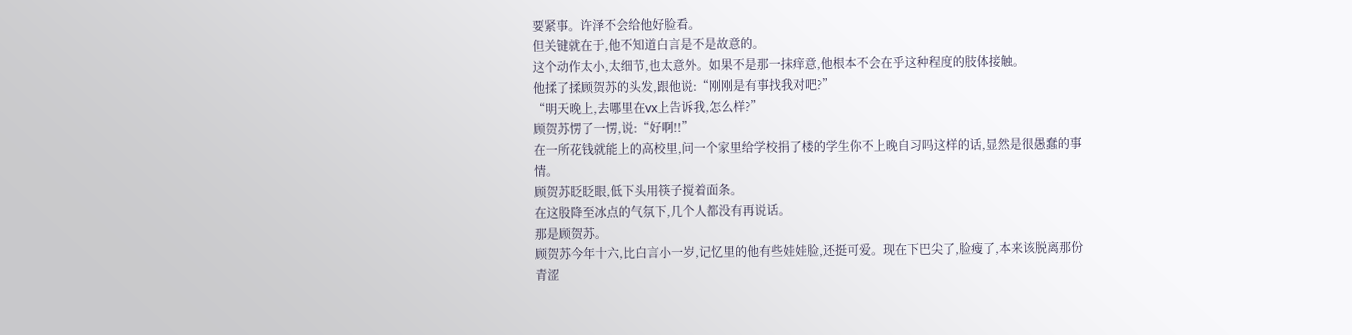要紧事。许泽不会给他好脸看。
但关键就在于,他不知道白言是不是故意的。
这个动作太小,太细节,也太意外。如果不是那一抹痒意,他根本不会在乎这种程度的肢体接触。
他揉了揉顾贺苏的头发,跟他说:“刚刚是有事找我对吧?”
“明天晚上,去哪里在vx上告诉我,怎么样?”
顾贺苏愣了一愣,说:“好啊!!”
在一所花钱就能上的高校里,问一个家里给学校捐了楼的学生你不上晚自习吗这样的话,显然是很愚蠢的事情。
顾贺苏眨眨眼,低下头用筷子搅着面条。
在这股降至冰点的气氛下,几个人都没有再说话。
那是顾贺苏。
顾贺苏今年十六,比白言小一岁,记忆里的他有些娃娃脸,还挺可爱。现在下巴尖了,脸瘦了,本来该脱离那份青涩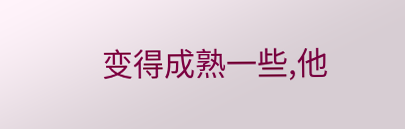变得成熟一些,他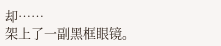却……
架上了一副黑框眼镜。